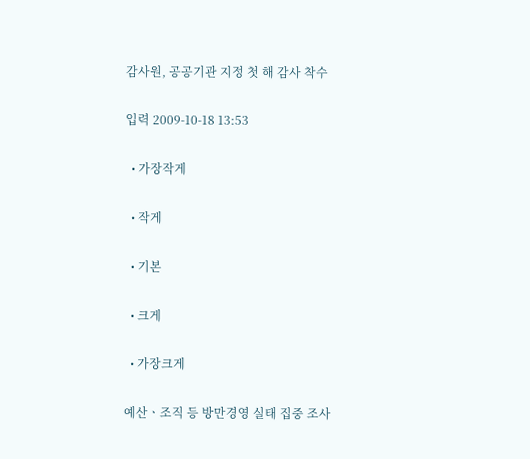감사원, 공공기관 지정 첫 해 감사 착수

입력 2009-10-18 13:53

  • 가장작게

  • 작게

  • 기본

  • 크게

  • 가장크게

예산ㆍ조직 등 방만경영 실태 집중 조사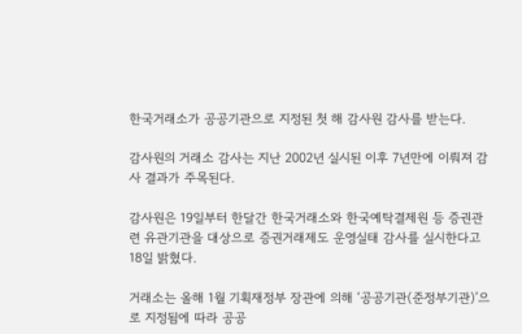한국거래소가 공공기관으로 지정된 첫 해 감사원 감사를 받는다.

감사원의 거래소 감사는 지난 2002년 실시된 이후 7년만에 이뤄져 감사 결과가 주목된다.

감사원은 19일부터 한달간 한국거래소와 한국예탁결제원 등 증권관련 유관기관을 대상으로 증권거래제도 운영실태 감사를 실시한다고 18일 밝혔다.

거래소는 올해 1월 기획재정부 장관에 의해 ‘공공기관(준정부기관)’으로 지정됨에 따라 공공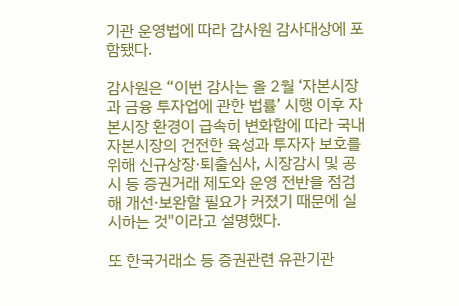기관 운영법에 따라 감사원 감사대상에 포함됐다.

감사원은 “이번 감사는 올 2월 ‘자본시장과 금융 투자업에 관한 법률’ 시행 이후 자본시장 환경이 급속히 변화함에 따라 국내 자본시장의 건전한 육성과 투자자 보호를 위해 신규상장·퇴출심사, 시장감시 및 공시 등 증권거래 제도와 운영 전반을 점검해 개선·보완할 필요가 커졌기 때문에 실시하는 것"이라고 설명했다.

또 한국거래소 등 증권관련 유관기관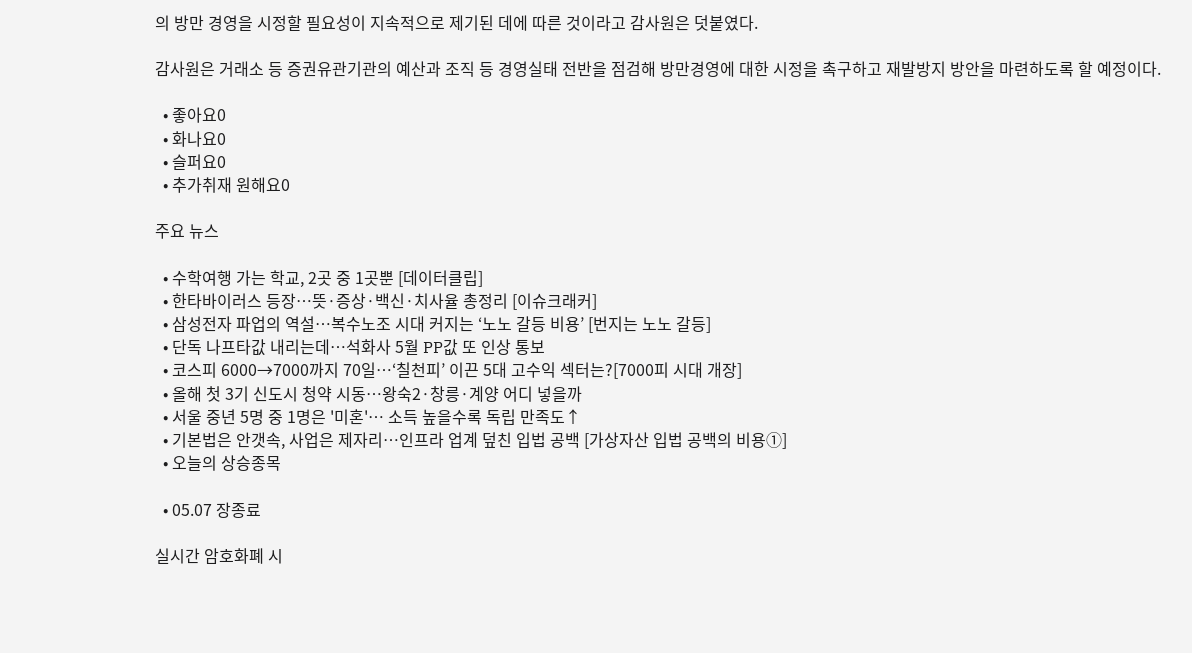의 방만 경영을 시정할 필요성이 지속적으로 제기된 데에 따른 것이라고 감사원은 덧붙였다.

감사원은 거래소 등 증권유관기관의 예산과 조직 등 경영실태 전반을 점검해 방만경영에 대한 시정을 촉구하고 재발방지 방안을 마련하도록 할 예정이다.

  • 좋아요0
  • 화나요0
  • 슬퍼요0
  • 추가취재 원해요0

주요 뉴스

  • 수학여행 가는 학교, 2곳 중 1곳뿐 [데이터클립]
  • 한타바이러스 등장…뜻·증상·백신·치사율 총정리 [이슈크래커]
  • 삼성전자 파업의 역설…복수노조 시대 커지는 ‘노노 갈등 비용’ [번지는 노노 갈등]
  • 단독 나프타값 내리는데…석화사 5월 PP값 또 인상 통보
  • 코스피 6000→7000까지 70일⋯‘칠천피’ 이끈 5대 고수익 섹터는?[7000피 시대 개장]
  • 올해 첫 3기 신도시 청약 시동…왕숙2·창릉·계양 어디 넣을까
  • 서울 중년 5명 중 1명은 '미혼'… 소득 높을수록 독립 만족도↑
  • 기본법은 안갯속, 사업은 제자리…인프라 업계 덮친 입법 공백 [가상자산 입법 공백의 비용①]
  • 오늘의 상승종목

  • 05.07 장종료

실시간 암호화폐 시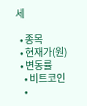세

  • 종목
  • 현재가(원)
  • 변동률
    • 비트코인
    •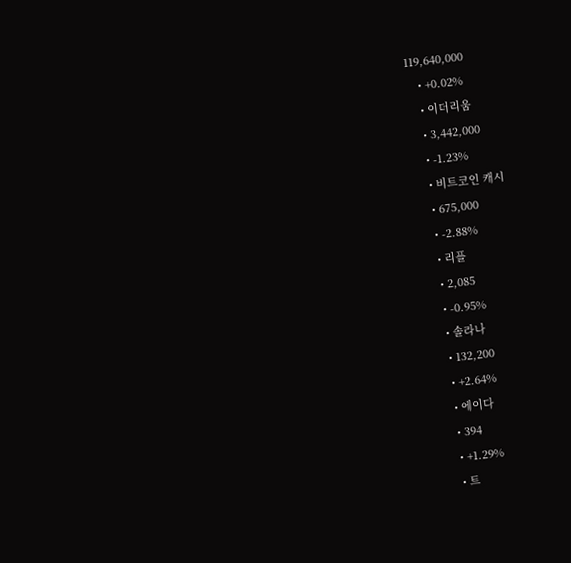119,640,000
    • +0.02%
    • 이더리움
    • 3,442,000
    • -1.23%
    • 비트코인 캐시
    • 675,000
    • -2.88%
    • 리플
    • 2,085
    • -0.95%
    • 솔라나
    • 132,200
    • +2.64%
    • 에이다
    • 394
    • +1.29%
    • 트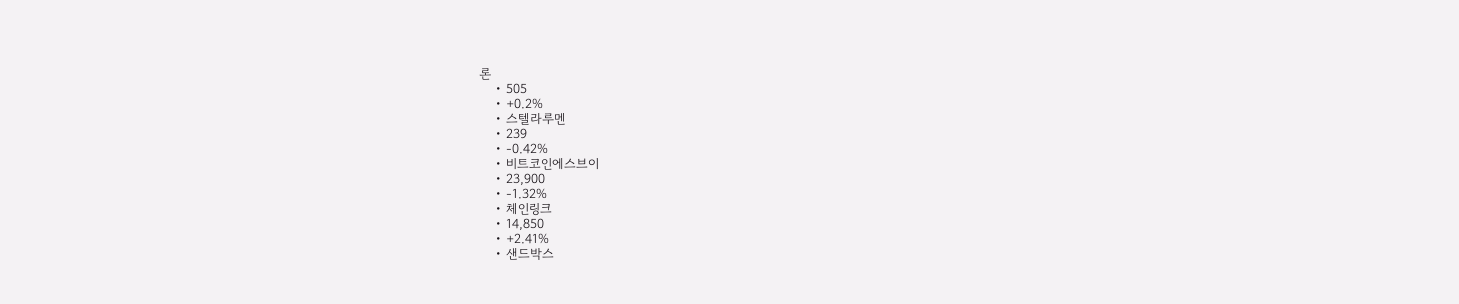론
    • 505
    • +0.2%
    • 스텔라루멘
    • 239
    • -0.42%
    • 비트코인에스브이
    • 23,900
    • -1.32%
    • 체인링크
    • 14,850
    • +2.41%
    • 샌드박스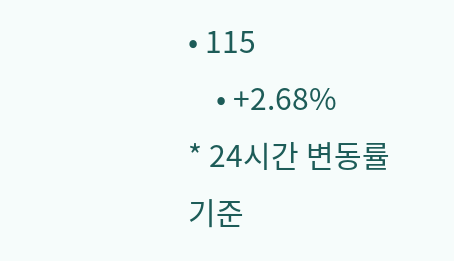• 115
    • +2.68%
* 24시간 변동률 기준